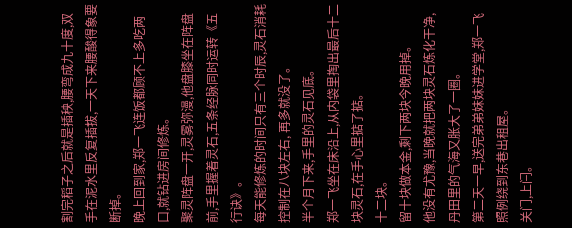割完稻子之后就是插秧,腰弯成九十度,双手在泥水里反复插拔,一天下来腰酸得象要断掉。
晚上回到家,郑一飞连饭都顾不上多吃两口,就钻进房间修炼。
聚灵阵盘一开,灵雾弥漫,他盘膝坐在阵盘前,手里握着灵石,五条经脉同时运转《五行诀》。
每天能修炼的时间只有三个时辰,灵石消耗控制在八块左右, 再多就没了。
半个月下来,手里的灵石见底。
郑一飞坐在床沿上,从内袋里掏出最后十二块灵石,在手心里掂了掂。
十二块。
留十块做本金,剩下两块今晚用掉。
他没有尤豫,当晚就把两块灵石炼化干净,丹田里的气海又胀大了一圈。
第二天一早,送完弟弟妹妹进学堂,郑一飞照例绕到东巷出租屋。
关门,上闩。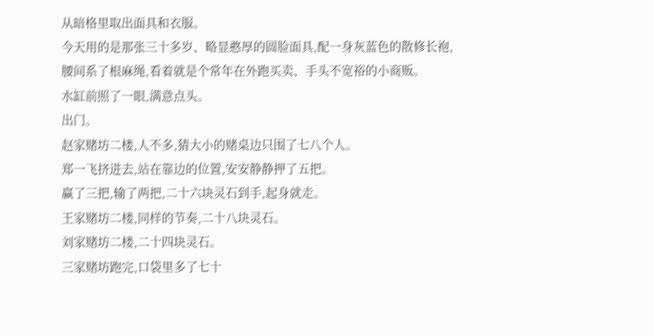从暗格里取出面具和衣服。
今天用的是那张三十多岁、略显憨厚的圆脸面具,配一身灰蓝色的散修长袍,腰间系了根麻绳,看着就是个常年在外跑买卖、手头不宽裕的小商贩。
水缸前照了一眼,满意点头。
出门。
赵家赌坊二楼,人不多,猜大小的赌桌边只围了七八个人。
郑一飞挤进去,站在靠边的位置,安安静静押了五把。
赢了三把,输了两把,二十六块灵石到手,起身就走。
王家赌坊二楼,同样的节奏,二十八块灵石。
刘家赌坊二楼,二十四块灵石。
三家赌坊跑完,口袋里多了七十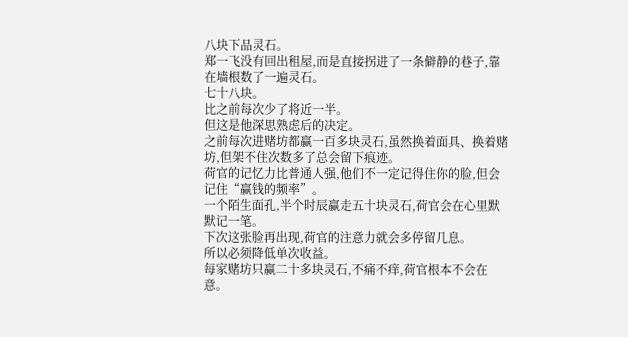八块下品灵石。
郑一飞没有回出租屋,而是直接拐进了一条僻静的巷子,靠在墙根数了一遍灵石。
七十八块。
比之前每次少了将近一半。
但这是他深思熟虑后的决定。
之前每次进赌坊都赢一百多块灵石,虽然换着面具、换着赌坊,但架不住次数多了总会留下痕迹。
荷官的记忆力比普通人强,他们不一定记得住你的脸,但会记住“赢钱的频率”。
一个陌生面孔,半个时辰赢走五十块灵石,荷官会在心里默默记一笔。
下次这张脸再出现,荷官的注意力就会多停留几息。
所以必须降低单次收益。
每家赌坊只赢二十多块灵石,不痛不痒,荷官根本不会在意。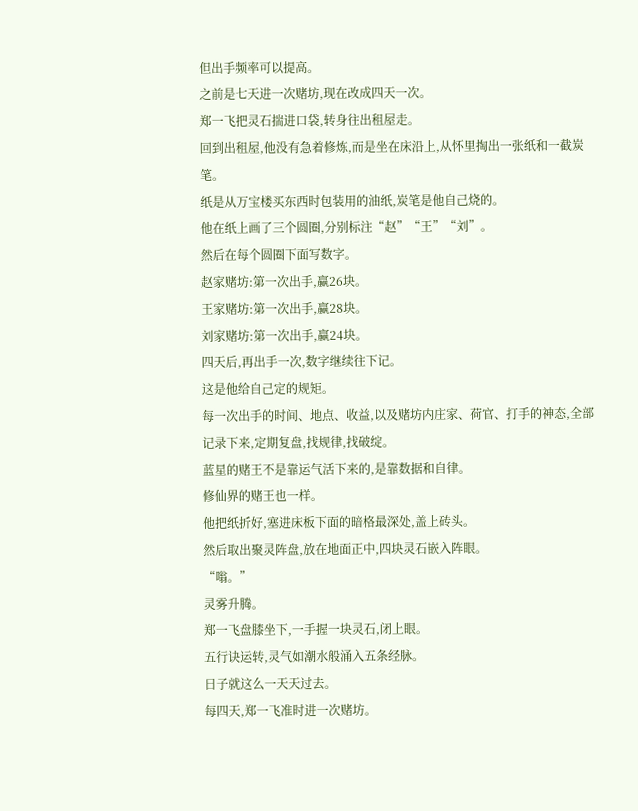但出手频率可以提高。
之前是七天进一次赌坊,现在改成四天一次。
郑一飞把灵石揣进口袋,转身往出租屋走。
回到出租屋,他没有急着修炼,而是坐在床沿上,从怀里掏出一张纸和一截炭笔。
纸是从万宝楼买东西时包装用的油纸,炭笔是他自己烧的。
他在纸上画了三个圆圈,分别标注“赵”“王”“刘”。
然后在每个圆圈下面写数字。
赵家赌坊:第一次出手,赢26块。
王家赌坊:第一次出手,赢28块。
刘家赌坊:第一次出手,赢24块。
四天后,再出手一次,数字继续往下记。
这是他给自己定的规矩。
每一次出手的时间、地点、收益,以及赌坊内庄家、荷官、打手的神态,全部记录下来,定期复盘,找规律,找破绽。
蓝星的赌王不是靠运气活下来的,是靠数据和自律。
修仙界的赌王也一样。
他把纸折好,塞进床板下面的暗格最深处,盖上砖头。
然后取出聚灵阵盘,放在地面正中,四块灵石嵌入阵眼。
“嗡。”
灵雾升腾。
郑一飞盘膝坐下,一手握一块灵石,闭上眼。
五行诀运转,灵气如潮水般涌入五条经脉。
日子就这么一天天过去。
每四天,郑一飞准时进一次赌坊。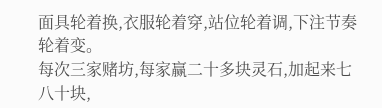面具轮着换,衣服轮着穿,站位轮着调,下注节奏轮着变。
每次三家赌坊,每家赢二十多块灵石,加起来七八十块,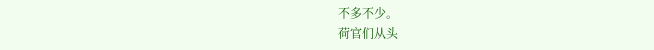不多不少。
荷官们从头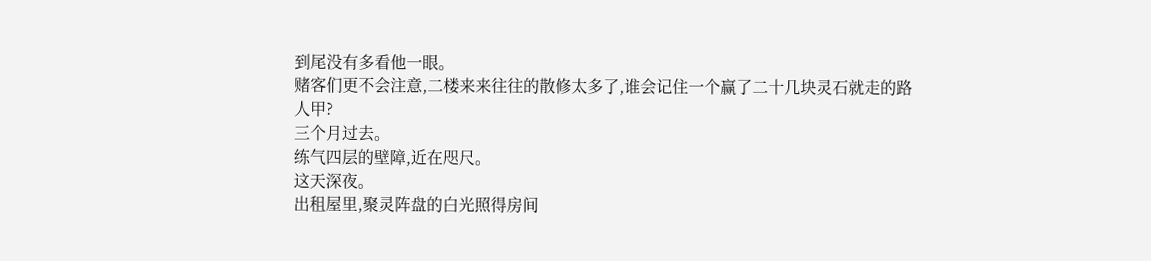到尾没有多看他一眼。
赌客们更不会注意,二楼来来往往的散修太多了,谁会记住一个赢了二十几块灵石就走的路人甲?
三个月过去。
练气四层的壁障,近在咫尺。
这天深夜。
出租屋里,聚灵阵盘的白光照得房间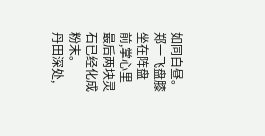如同白昼。
郑一飞盘膝坐在阵盘前,掌心里最后两块灵石已经化成粉末。
丹田深处,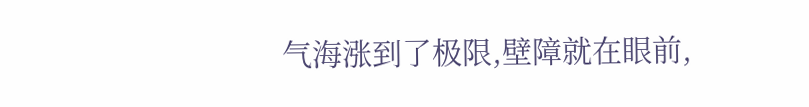气海涨到了极限,壁障就在眼前,